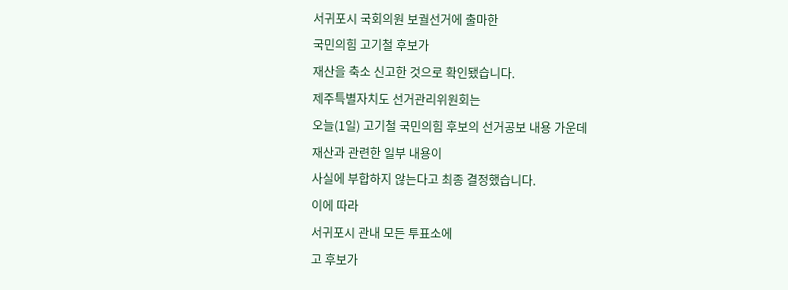서귀포시 국회의원 보궐선거에 출마한
국민의힘 고기철 후보가
재산을 축소 신고한 것으로 확인됐습니다.
제주특별자치도 선거관리위원회는
오늘(1일) 고기철 국민의힘 후보의 선거공보 내용 가운데
재산과 관련한 일부 내용이
사실에 부합하지 않는다고 최종 결정했습니다.
이에 따라
서귀포시 관내 모든 투표소에
고 후보가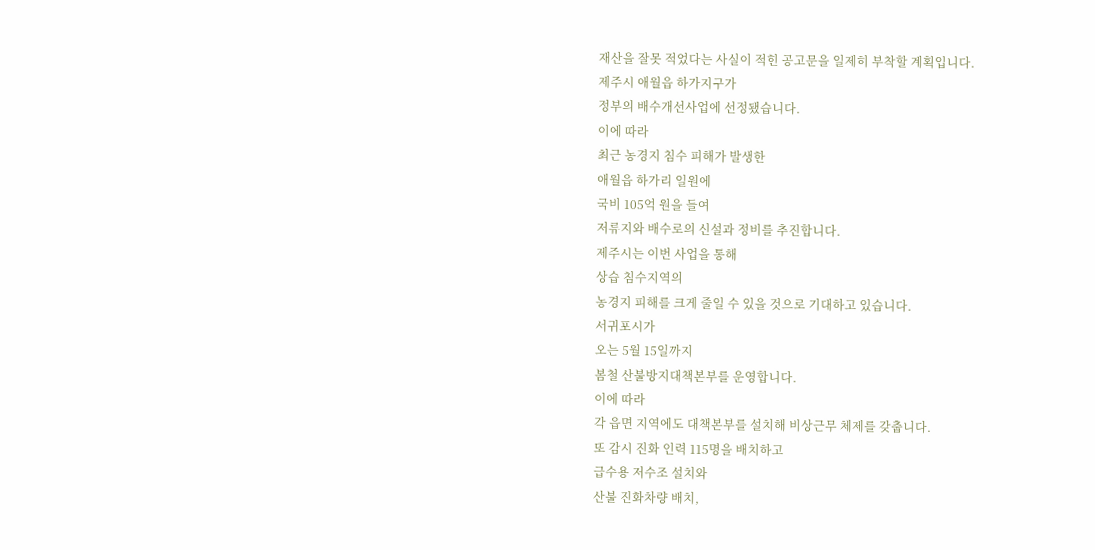재산을 잘못 적었다는 사실이 적힌 공고문을 일제히 부착할 계획입니다.
제주시 애월읍 하가지구가
정부의 배수개선사업에 선정됐습니다.
이에 따라
최근 농경지 침수 피해가 발생한
애월읍 하가리 일원에
국비 105억 원을 들여
저류지와 배수로의 신설과 정비를 추진합니다.
제주시는 이번 사업을 통해
상습 침수지역의
농경지 피해를 크게 줄일 수 있을 것으로 기대하고 있습니다.
서귀포시가
오는 5월 15일까지
봄철 산불방지대책본부를 운영합니다.
이에 따라
각 읍면 지역에도 대책본부를 설치해 비상근무 체제를 갖춥니다.
또 감시 진화 인력 115명을 배치하고
급수용 저수조 설치와
산불 진화차량 배치,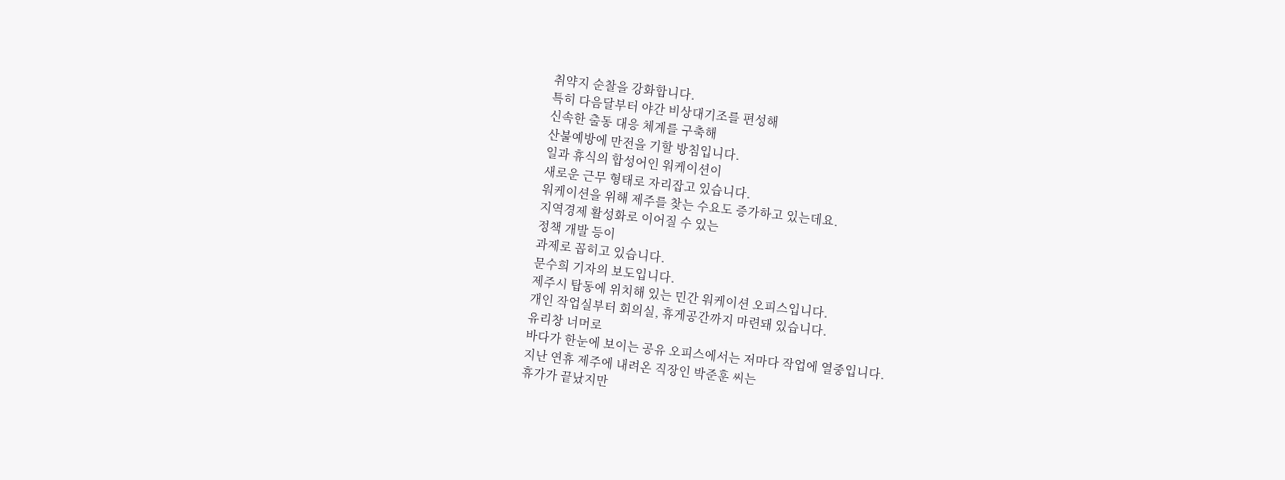취약지 순찰을 강화합니다.
특히 다음달부터 야간 비상대기조를 편성해
신속한 출동 대응 체계를 구축해
산불예방에 만전을 기할 방침입니다.
일과 휴식의 합성어인 워케이션이
새로운 근무 형태로 자리잡고 있습니다.
워케이션을 위해 제주를 찾는 수요도 증가하고 있는데요.
지역경제 활성화로 이어질 수 있는
정책 개발 등이
과제로 꼽히고 있습니다.
문수희 기자의 보도입니다.
제주시 탑동에 위치해 있는 민간 워케이션 오피스입니다.
개인 작업실부터 회의실, 휴게공간까지 마련돼 있습니다.
유리창 너머로
바다가 한눈에 보이는 공유 오피스에서는 저마다 작업에 열중입니다.
지난 연휴 제주에 내려온 직장인 박준훈 씨는
휴가가 끝났지만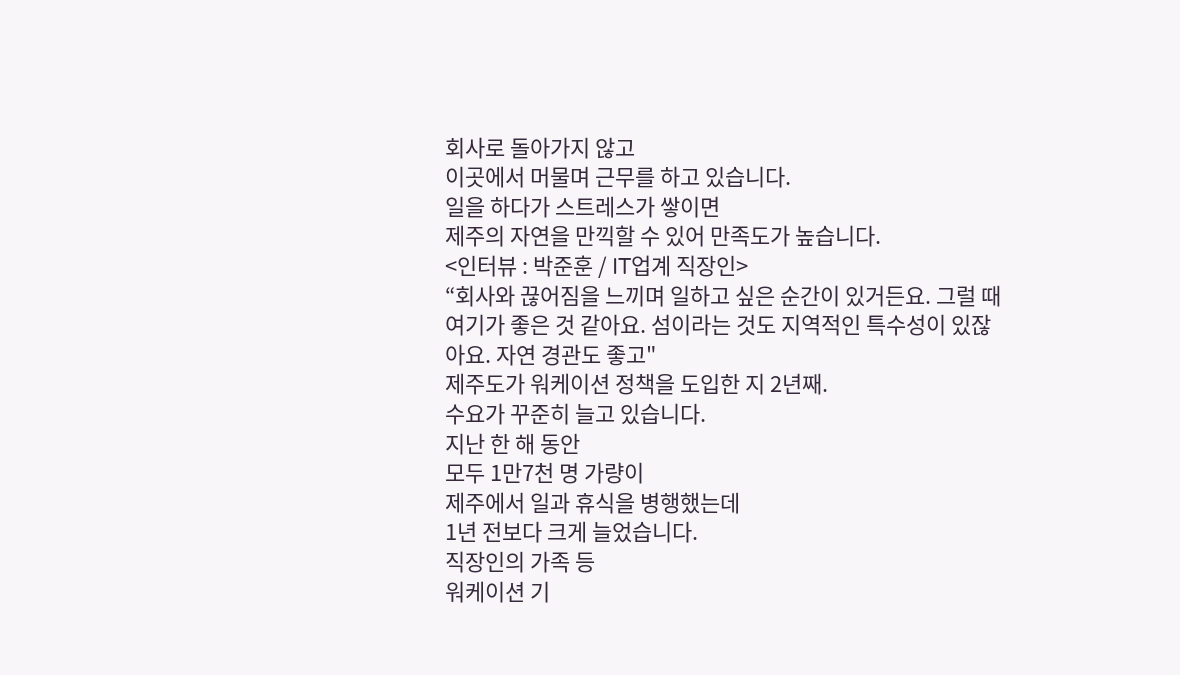회사로 돌아가지 않고
이곳에서 머물며 근무를 하고 있습니다.
일을 하다가 스트레스가 쌓이면
제주의 자연을 만끽할 수 있어 만족도가 높습니다.
<인터뷰 : 박준훈 / IT업계 직장인>
“회사와 끊어짐을 느끼며 일하고 싶은 순간이 있거든요. 그럴 때 여기가 좋은 것 같아요. 섬이라는 것도 지역적인 특수성이 있잖아요. 자연 경관도 좋고"
제주도가 워케이션 정책을 도입한 지 2년째.
수요가 꾸준히 늘고 있습니다.
지난 한 해 동안
모두 1만7천 명 가량이
제주에서 일과 휴식을 병행했는데
1년 전보다 크게 늘었습니다.
직장인의 가족 등
워케이션 기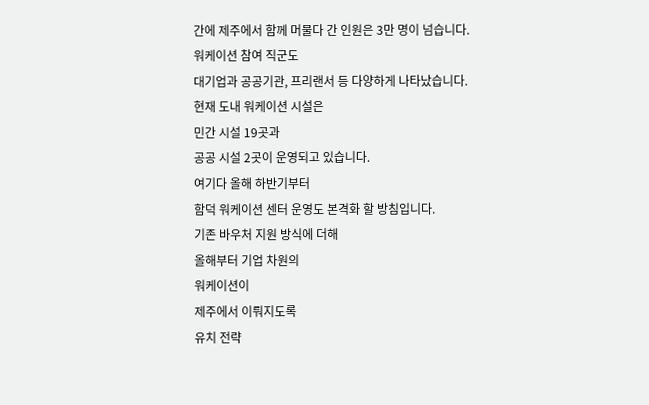간에 제주에서 함께 머물다 간 인원은 3만 명이 넘습니다.
워케이션 참여 직군도
대기업과 공공기관, 프리랜서 등 다양하게 나타났습니다.
현재 도내 워케이션 시설은
민간 시설 19곳과
공공 시설 2곳이 운영되고 있습니다.
여기다 올해 하반기부터
함덕 워케이션 센터 운영도 본격화 할 방침입니다.
기존 바우처 지원 방식에 더해
올해부터 기업 차원의
워케이션이
제주에서 이뤄지도록
유치 전략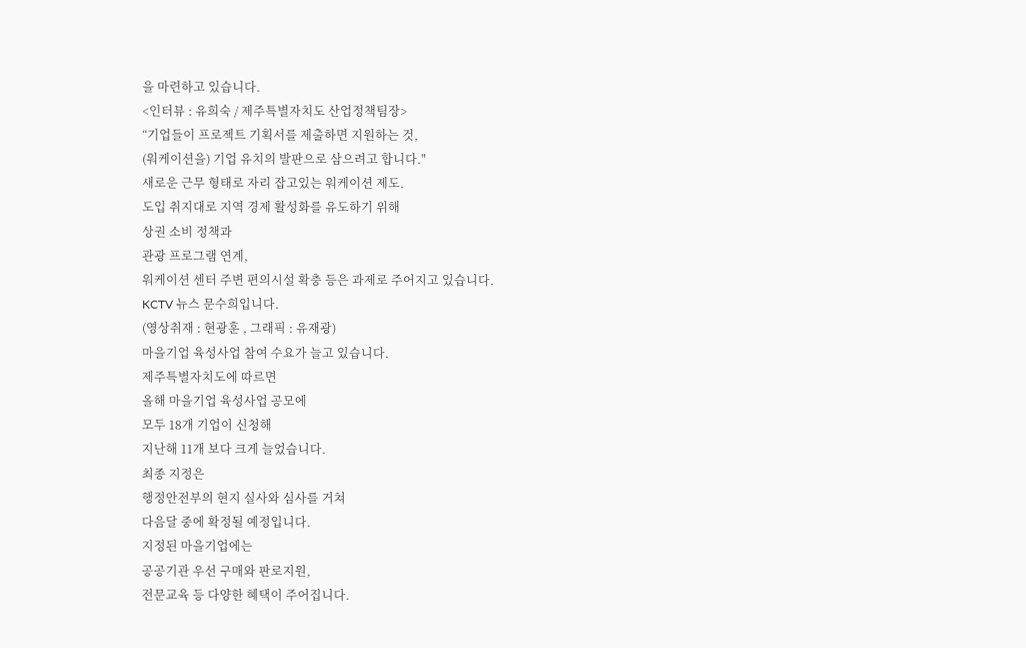을 마련하고 있습니다.
<인터뷰 : 유희숙 / 제주특별자치도 산업정책팀장>
“기업들이 프로젝트 기획서를 제출하면 지원하는 것,
(워케이션을) 기업 유치의 발판으로 삼으려고 합니다."
새로운 근무 형태로 자리 잡고있는 워케이션 제도.
도입 취지대로 지역 경제 활성화를 유도하기 위해
상권 소비 정책과
관광 프로그램 연계,
워케이션 센터 주변 편의시설 확충 등은 과제로 주어지고 있습니다.
KCTV 뉴스 문수희입니다.
(영상취재 : 현광훈 , 그래픽 : 유재광)
마을기업 육성사업 참여 수요가 늘고 있습니다.
제주특별자치도에 따르면
올해 마을기업 육성사업 공모에
모두 18개 기업이 신청해
지난해 11개 보다 크게 늘었습니다.
최종 지정은
행정안전부의 현지 실사와 심사를 거쳐
다음달 중에 확정될 예정입니다.
지정된 마을기업에는
공공기관 우선 구매와 판로지원,
전문교육 등 다양한 혜택이 주어집니다.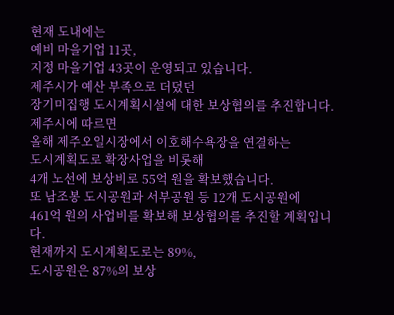현재 도내에는
예비 마을기업 11곳,
지정 마을기업 43곳이 운영되고 있습니다.
제주시가 예산 부족으로 더뎠던
장기미집행 도시계획시설에 대한 보상협의를 추진합니다.
제주시에 따르면
올해 제주오일시장에서 이호해수욕장을 연결하는
도시계획도로 확장사업을 비롯해
4개 노선에 보상비로 55억 원을 확보했습니다.
또 남조봉 도시공원과 서부공원 등 12개 도시공원에
461억 원의 사업비를 확보해 보상협의를 추진할 계획입니다.
현재까지 도시계획도로는 89%,
도시공원은 87%의 보상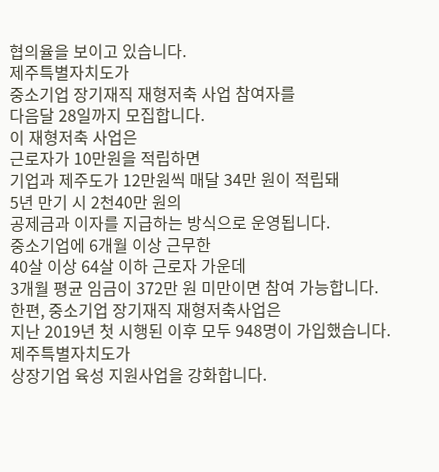협의율을 보이고 있습니다.
제주특별자치도가
중소기업 장기재직 재형저축 사업 참여자를
다음달 28일까지 모집합니다.
이 재형저축 사업은
근로자가 10만원을 적립하면
기업과 제주도가 12만원씩 매달 34만 원이 적립돼
5년 만기 시 2천40만 원의
공제금과 이자를 지급하는 방식으로 운영됩니다.
중소기업에 6개월 이상 근무한
40살 이상 64살 이하 근로자 가운데
3개월 평균 임금이 372만 원 미만이면 참여 가능합니다.
한편, 중소기업 장기재직 재형저축사업은
지난 2019년 첫 시행된 이후 모두 948명이 가입했습니다.
제주특별자치도가
상장기업 육성 지원사업을 강화합니다.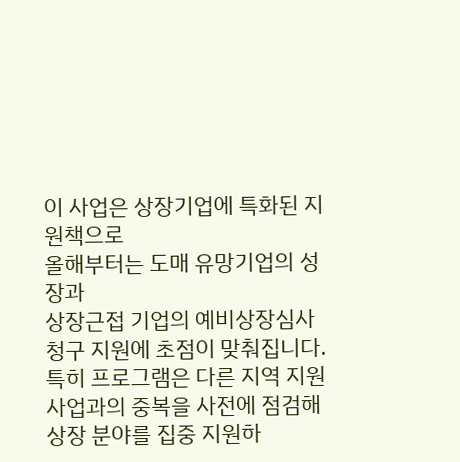이 사업은 상장기업에 특화된 지원책으로
올해부터는 도매 유망기업의 성장과
상장근접 기업의 예비상장심사 청구 지원에 초점이 맞춰집니다.
특히 프로그램은 다른 지역 지원사업과의 중복을 사전에 점검해
상장 분야를 집중 지원하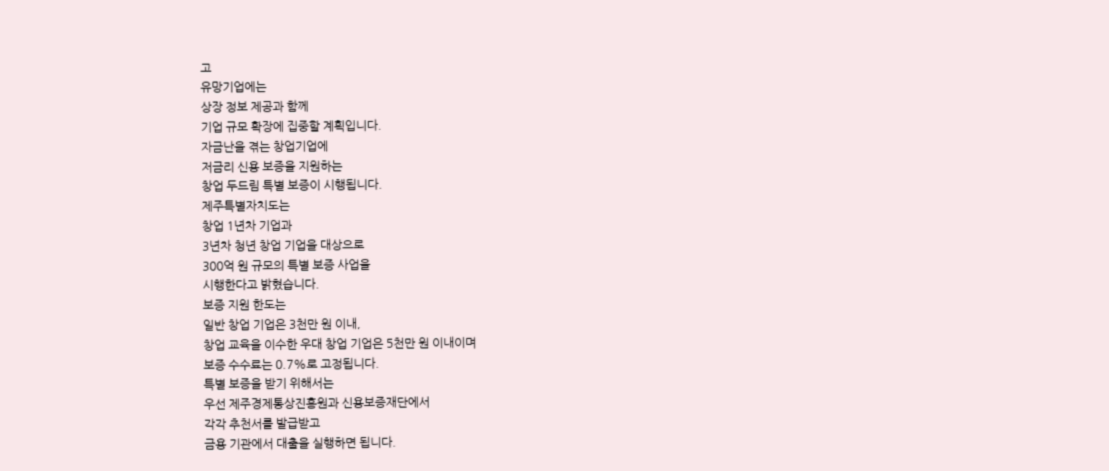고
유망기업에는
상장 정보 제공과 함께
기업 규모 확장에 집중할 계획입니다.
자금난을 겪는 창업기업에
저금리 신용 보증을 지원하는
창업 두드림 특별 보증이 시행됩니다.
제주특별자치도는
창업 1년차 기업과
3년차 청년 창업 기업을 대상으로
300억 원 규모의 특별 보증 사업을
시행한다고 밝혔습니다.
보증 지원 한도는
일반 창업 기업은 3천만 원 이내,
창업 교육을 이수한 우대 창업 기업은 5천만 원 이내이며
보증 수수료는 0.7%로 고정됩니다.
특별 보증을 받기 위해서는
우선 제주경제통상진흥원과 신용보증재단에서
각각 추천서를 발급받고
금용 기관에서 대출을 실행하면 됩니다.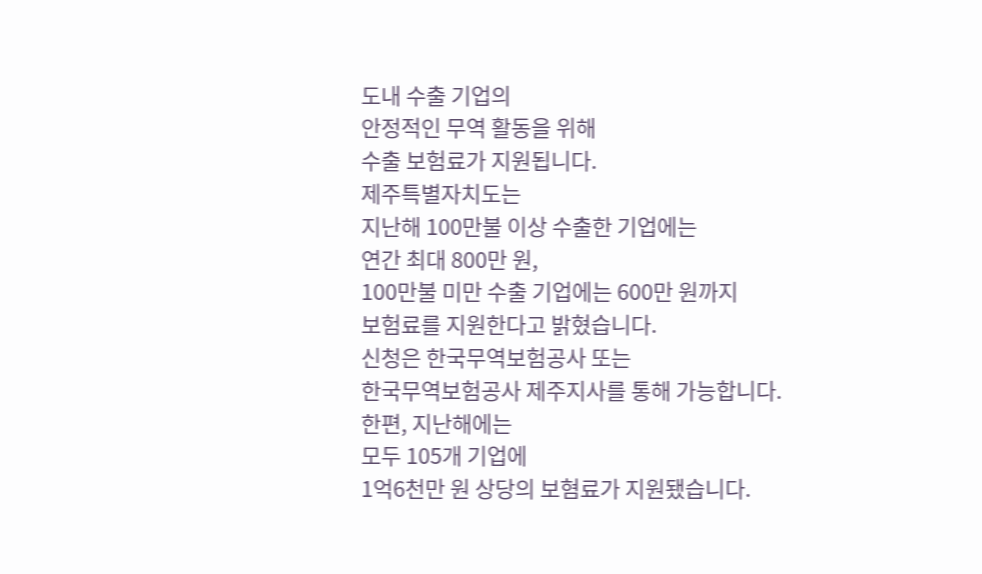도내 수출 기업의
안정적인 무역 활동을 위해
수출 보험료가 지원됩니다.
제주특별자치도는
지난해 100만불 이상 수출한 기업에는
연간 최대 800만 원,
100만불 미만 수출 기업에는 600만 원까지
보험료를 지원한다고 밝혔습니다.
신청은 한국무역보험공사 또는
한국무역보험공사 제주지사를 통해 가능합니다.
한편, 지난해에는
모두 105개 기업에
1억6천만 원 상당의 보혐료가 지원됐습니다.